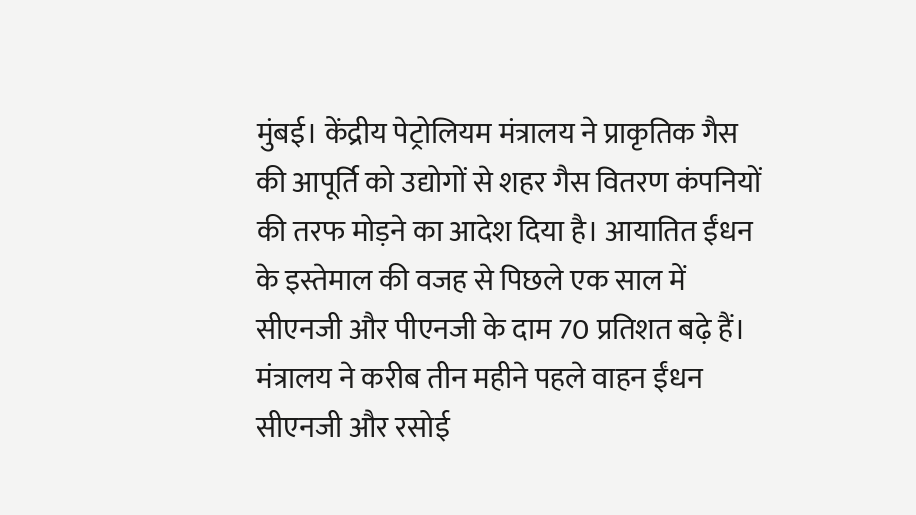मुंबई। केंद्रीय पेट्रोलियम मंत्रालय ने प्राकृतिक गैस की आपूर्ति को उद्योगों से शहर गैस वितरण कंपनियों की तरफ मोड़ने का आदेश दिया है। आयातित ईंधन के इस्तेमाल की वजह से पिछले एक साल में सीएनजी और पीएनजी के दाम 70 प्रतिशत बढ़े हैं।
मंत्रालय ने करीब तीन महीने पहले वाहन ईंधन सीएनजी और रसोई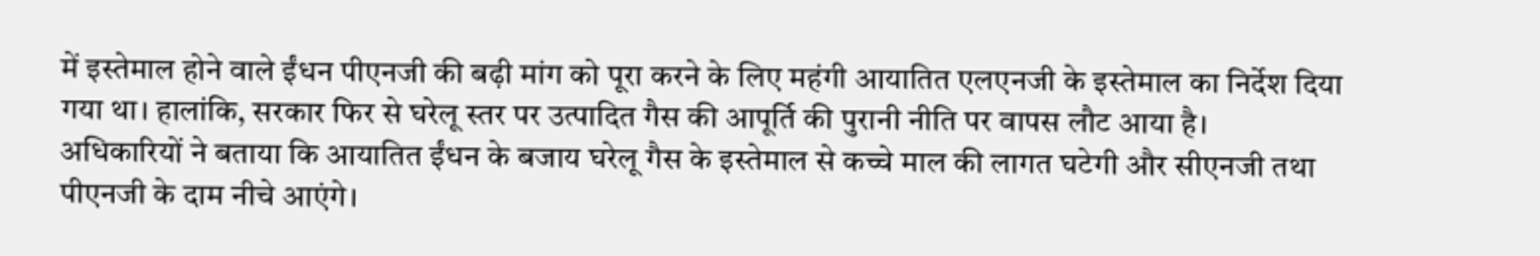में इस्तेमाल होने वाले ईंधन पीएनजी की बढ़ी मांग को पूरा करने के लिए महंगी आयातित एलएनजी के इस्तेमाल का निर्देश दिया गया था। हालांकि, सरकार फिर से घरेलू स्तर पर उत्पादित गैस की आपूर्ति की पुरानी नीति पर वापस लौट आया है।
अधिकारियों ने बताया कि आयातित ईंधन के बजाय घरेलू गैस के इस्तेमाल से कच्चे माल की लागत घटेगी और सीएनजी तथा पीएनजी के दाम नीचे आएंगे।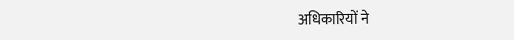अधिकारियों ने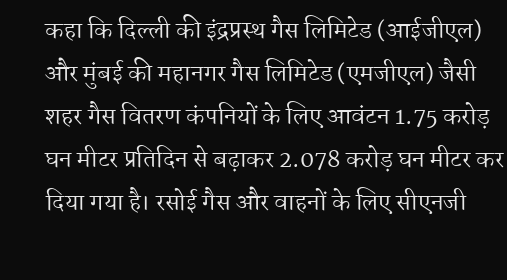कहा कि दिल्ली की इंद्रप्रस्थ गैस लिमिटेड (आईजीएल) और मुंबई की महानगर गैस लिमिटेड (एमजीएल) जैसी शहर गैस वितरण कंपनियों के लिए आवंटन 1.75 करोड़ घन मीटर प्रतिदिन से बढ़ाकर 2.078 करोड़ घन मीटर कर दिया गया है। रसोई गैस और वाहनों के लिए सीएनजी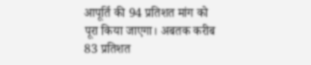आपूर्ति की 94 प्रतिशत मांग को पूरा किया जाएगा। अबतक करीब 83 प्रतिशत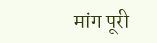मांग पूरी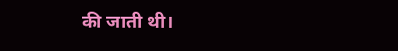की जाती थी।